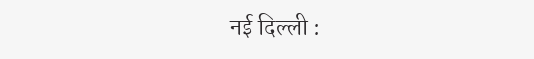नई दिल्ली :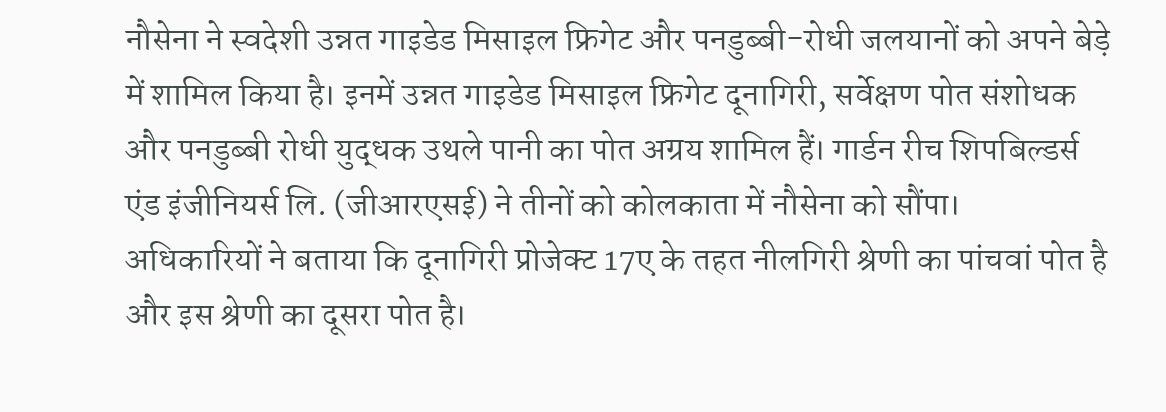नौसेना ने स्वदेशी उन्नत गाइडेड मिसाइल फ्रिगेट और पनडुब्बी-रोधी जलयानों को अपने बेड़े में शामिल किया है। इनमें उन्नत गाइडेड मिसाइल फ्रिगेट दूनागिरी, सर्वेक्षण पोत संशोधक और पनडुब्बी रोधी युद्धक उथले पानी का पोत अग्रय शामिल हैं। गार्डन रीच शिपबिल्डर्स एंड इंजीनियर्स लि. (जीआरएसई) ने तीनों को कोलकाता में नौसेना को सौंपा।
अधिकारियों ने बताया कि दूनागिरी प्रोजेक्ट 17ए के तहत नीलगिरी श्रेणी का पांचवां पोत है और इस श्रेणी का दूसरा पोत है।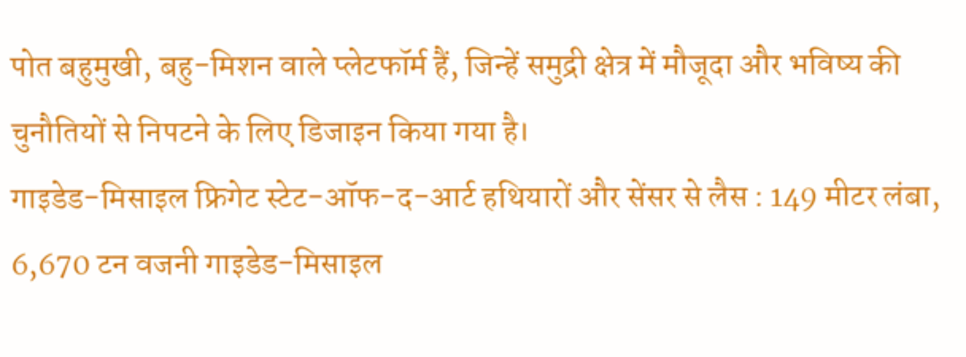पोत बहुमुखी, बहु-मिशन वाले प्लेटफॉर्म हैं, जिन्हें समुद्री क्षेत्र में मौजूदा और भविष्य की चुनौतियों से निपटने के लिए डिजाइन किया गया है।
गाइडेड-मिसाइल फ्रिगेट स्टेट-ऑफ-द-आर्ट हथियारों और सेंसर से लैस : 149 मीटर लंबा, 6,670 टन वजनी गाइडेड-मिसाइल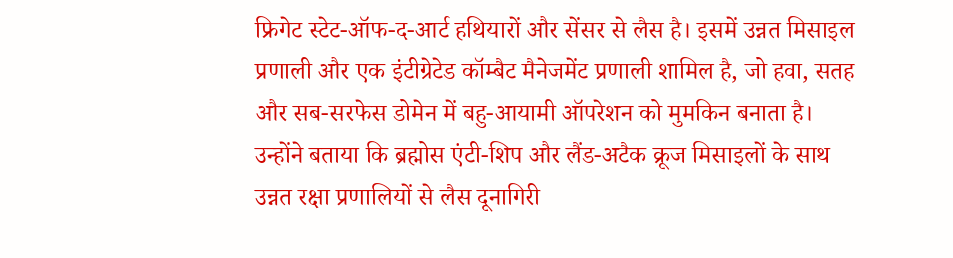फ्रिगेट स्टेट-ऑफ-द-आर्ट हथियारों और सेंसर से लैस है। इसमें उन्नत मिसाइल प्रणाली और एक इंटीग्रेटेड कॉम्बैट मैनेजमेंट प्रणाली शामिल है, जो हवा, सतह और सब-सरफेस डोमेन में बहु-आयामी ऑपरेशन को मुमकिन बनाता है। उन्होंने बताया कि ब्रह्मोस एंटी-शिप और लैंड-अटैक क्रूज मिसाइलों के साथ उन्नत रक्षा प्रणालियों से लैस दूनागिरी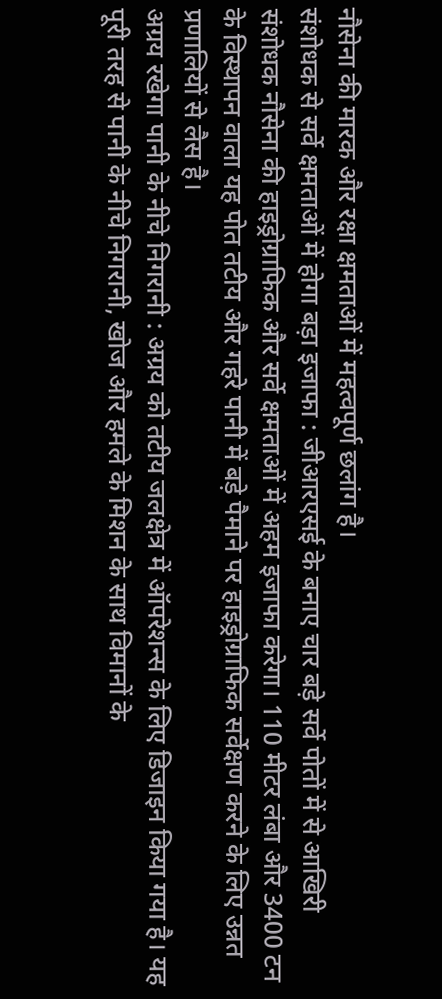नौसेना की मारक और रक्षा क्षमताओं में महत्वपूर्ण छलांग है।
संशोधक से सर्वे क्षमताओं में होगा बड़ा इजाफा : जीआरएसई के बनाए चार बड़े सर्वे पोतों में से आखिरी संशोधक नौसेना की हाइड्रोग्राफिक और सर्वे क्षमताओं में अहम इजाफा करेगा। 110 मीटर लंबा और 3400 टन के विस्थापन वाला यह पोत तटीय और गहरे पानी में बड़े पैमाने पर हाइड्रोग्राफिक सर्वेक्षण करने के लिए उन्नत प्रणालियों से लैस है।
अग्रय रखेगा पानी के नीचे निगरानी : अग्रय को तटीय जलक्षेत्र में ऑपरेशन्स के लिए डिजाइन किया गया है। यह पूरी तरह से पानी के नीचे निगरानी, खोज और हमले के मिशन के साथ विमानों के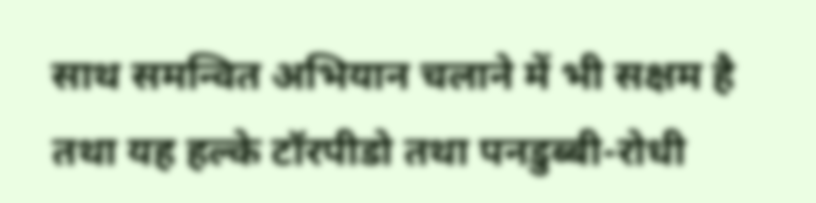साथ समन्वित अभियान चलाने में भी सक्षम है तथा यह हल्के टॉरपीडो तथा पनडुब्बी-रोधी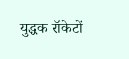युद्धक रॉकेटों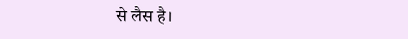से लैस है।